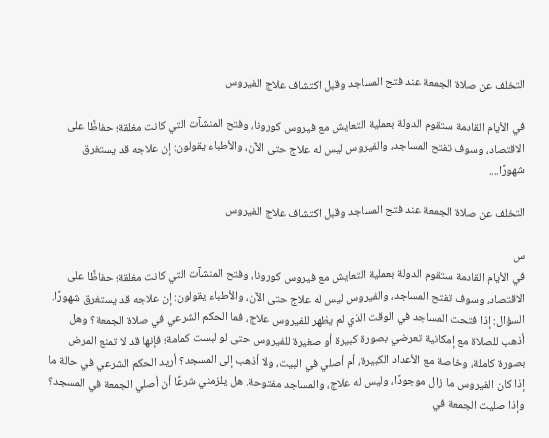التخلف عن صلاة الجمعة عند فتح المساجد وقبل اكتشاف علاج الفيروس

في الأيام القادمة ستقوم الدولة بعملية التعايش مع فيروس كورونا، وفتح المنشآت التي كانت مغلقة؛ حفاظًا على الاقتصاد، وسوف تفتح المساجد، والفيروس ليس له علاج حتى الآن، والأطباء يقولون: إن علاجه قد يستغرق شهورًا....

التخلف عن صلاة الجمعة عند فتح المساجد وقبل اكتشاف علاج الفيروس

س
في الأيام القادمة ستقوم الدولة بعملية التعايش مع فيروس كورونا، وفتح المنشآت التي كانت مغلقة؛ حفاظًا على الاقتصاد، وسوف تفتح المساجد، والفيروس ليس له علاج حتى الآن، والأطباء يقولون: إن علاجه قد يستغرق شهورًا. السؤال: إذا فتحت المساجد في الوقت الذي لم يظهر للفيروس علاج، فما الحكم الشرعي في صلاة الجمعة؟ وهل أذهب للصلاة مع إمكانية تعرضي بصورة كبيرة أو صغيرة للفيروس حتى لو لبست كمامة؛ فإنها قد لا تمنع المرض بصورة كاملة، وخاصة مع الأعداد الكبيرة، أم أصلي في البيت، ولا أذهب إلى المسجد؟ أريد الحكم الشرعي في حالة ما إذا كان الفيروس ما زال موجودًا، وليس له علاج، والمساجد مفتوحة. هل يلزمني شرعًا أن أصلي الجمعة في المسجد؟ وإذا صليت الجمعة في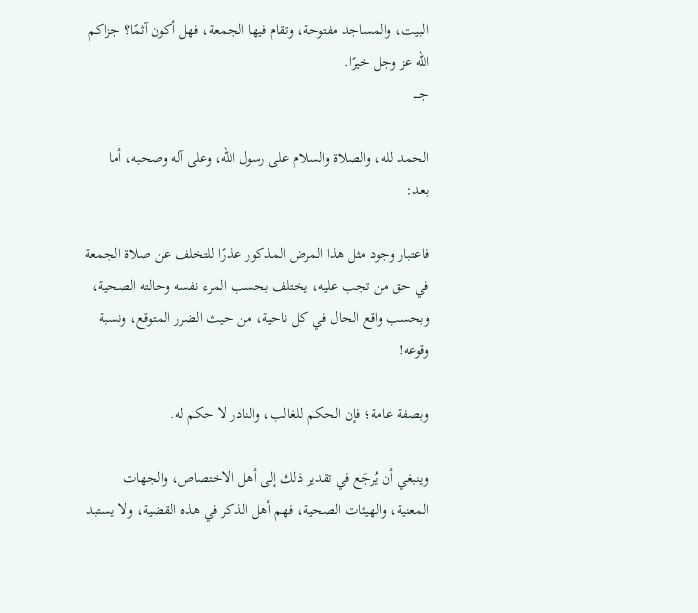البيت، والمساجد مفتوحة، وتقام فيها الجمعة، فهل أكون آثمًا؟ جزاكم الله عز وجل خيرًا.
جــــ

الحمد لله، والصلاة والسلام على رسول الله، وعلى آله وصحبه، أما بعد:

فاعتبار وجود مثل هذا المرض المذكور عذرًا للتخلف عن صلاة الجمعة في حق من تجب عليه، يختلف بحسب المرء نفسه وحالته الصحية، وبحسب واقع الحال في كل ناحية، من حيث الضرر المتوقع، ونسبة وقوعه!

وبصفة عامة؛ فإن الحكم للغالب، والنادر لا حكم له.

وينبغي أن يُرجَع في تقدير ذلك إلى أهل الاختصاص، والجهات المعنية، والهيئات الصحية، فهم أهل الذكر في هذه القضية، ولا يستبد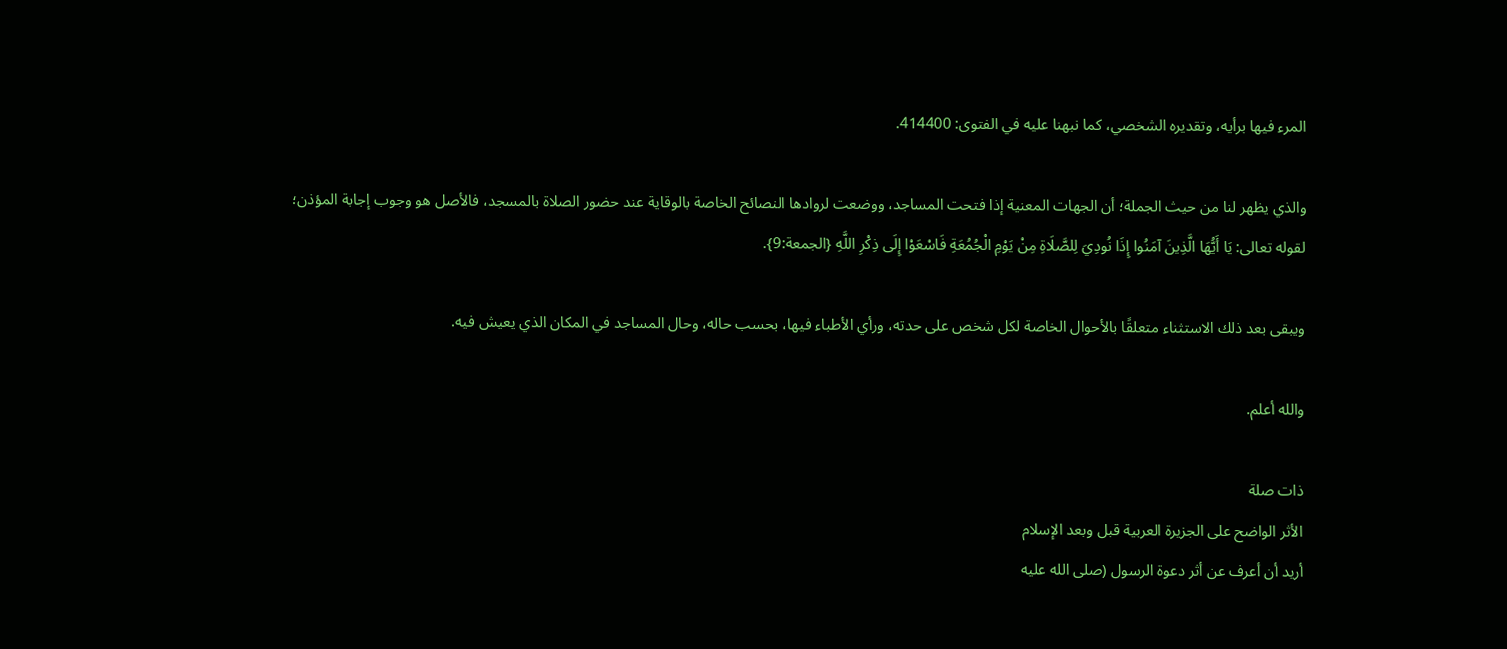المرء فيها برأيه، وتقديره الشخصي، كما نبهنا عليه في الفتوى: 414400.

والذي يظهر لنا من حيث الجملة؛ أن الجهات المعنية إذا فتحت المساجد، ووضعت لروادها النصائح الخاصة بالوقاية عند حضور الصلاة بالمسجد، فالأصل هو وجوب إجابة المؤذن؛ لقوله تعالى: يَا أَيُّهَا الَّذِينَ آمَنُوا إِذَا نُودِيَ لِلصَّلَاةِ مِنْ يَوْمِ الْجُمُعَةِ فَاسْعَوْا إِلَى ذِكْرِ اللَّهِ {الجمعة:9}.

ويبقى بعد ذلك الاستثناء متعلقًا بالأحوال الخاصة لكل شخص على حدته، ورأي الأطباء فيها، بحسب حاله، وحال المساجد في المكان الذي يعيش فيه.

والله أعلم.

ذات صلة
الأثر الواضح على الجزيرة العربية قبل وبعد الإسلام
أريد أن أعرف عن أثر دعوة الرسول (صلى الله عليه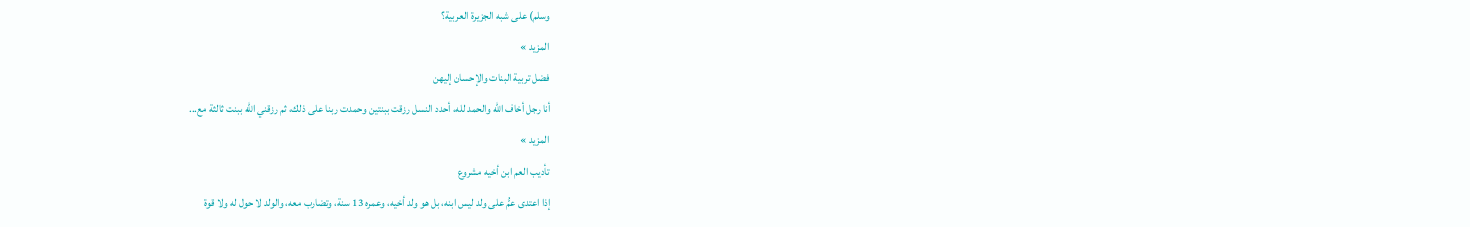وسلم) على شبه الجزيرة العربية؟
المزيد »
فضل تربية البنات والإحسان إليهن
أنا رجل أخاف الله والحمد لله، أحدد النسل رزقت ببنتين وحمدت ربنا على ذلك، ثم رزقني الله ببنت ثالثة مع...
المزيد »
تأديب العم ابن أخيه مشروع
إذا اعتدى عمُّ على ولد ليس ابنه، بل هو ولد أخيه، وعمره 13 سنة، وتضارب معه، والولد لا حول له ولا قوة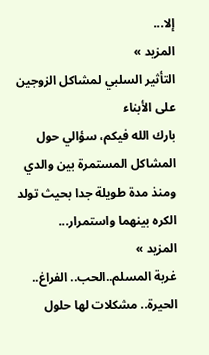إلا...
المزيد »
التأثير السلبي لمشاكل الزوجين على الأبناء
بارك الله فيكم، سؤالي حول المشاكل المستمرة بين والدي ومنذ مدة طويلة جدا بحيث تولد الكره بينهما واستمرار...
المزيد »
غربة المسلم..الحب.. الفراغ.. الحيرة.. مشكلات لها حلول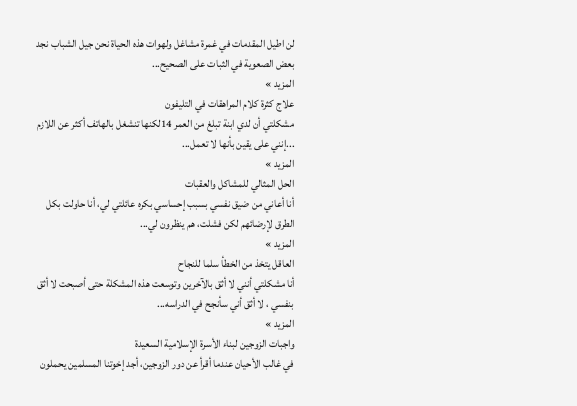لن اطيل المقدمات في غمرة مشاغل ولهوات هذه الحياة نحن جيل الشباب نجد بعض الصعوية في الثبات على الصحيح...
المزيد »
علاج كثرة كلام المراهقات في التليفون
مشكلتي أن لدي ابنة تبلغ من العمر 14لكنها تنشغل بالهاتف أكثر عن اللازم ...إنني على يقين بأنها لا تعمل...
المزيد »
الحل المثالي للمشاكل والعقبات
أنا أعاني من ضيق نفسي بسبب إحساسي بكره عائلتي لي، أنا حاولت بكل الطرق لإرضائهم لكن فشلت، هم ينظرون لي...
المزيد »
العاقل يتخذ من الخطأ سلما للنجاح
أنا مشكلتي أنني لا أثق بالآخرين وتوسعت هذه المشكلة حتى أصبحت لا أثق بنفسي ، لا أثق أني سأنجح في الدراسه...
المزيد »
واجبات الزوجين لبناء الأسرة الإسلامية السعيدة
في غالب الأحيان عندما أقرأ عن دور الزوجين، أجد إخوتنا المسلمين يحملون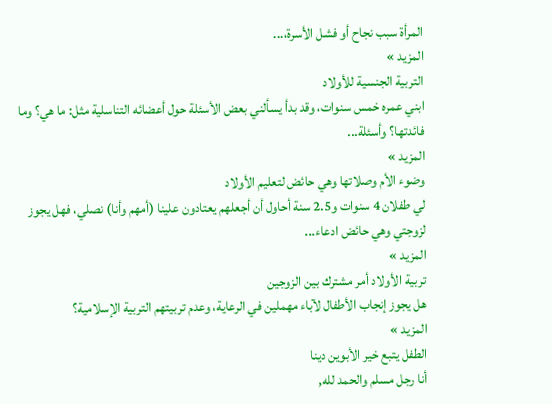المرأة سبب نجاح أو فشل الأسرة،...
المزيد »
التربية الجنسية للأولاد
ابني عمره خمس سنوات، وقد بدأ يسألني بعض الأسئلة حول أعضائه التناسلية مثل: ما هي؟ وما فائدتها؟ وأسئلة...
المزيد »
وضوء الأم وصلاتها وهي حائض لتعليم الأولاد
لي طفلان 4 سنوات و2.5 سنة أحاول أن أجعلهم يعتادون علينا (أمهم وأنا) نصلي، فهل يجوز لزوجتي وهي حائض ادعاء...
المزيد »
تربية الأولاد أمر مشترك بين الزوجين
هل يجوز إنجاب الأطفال لآباء مهملين في الرعاية، وعدم تربيتهم التربية الإسلامية؟
المزيد »
الطفل يتبع خير الأبوين دينا
أنا رجل مسلم والحمد لله,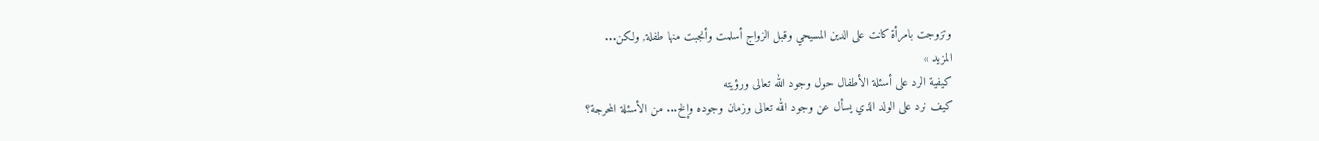وتزوجت بامرأة كانت على الدين المسيحي وقبل الزواج أسلمت وأنجبت منها طفلة, ولكن...
المزيد »
كيفية الرد على أسئلة الأطفال حول وجود الله تعالى ورؤيته
كيف نرد على الولد الذي يسأل عن وجود الله تعالى وزمان وجوده وإلخ... من الأسئلة المحرجة؟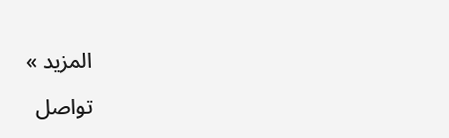المزيد »

تواصل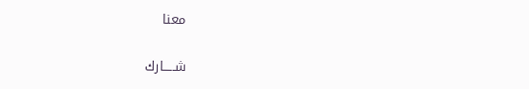معنا

شـــــارك